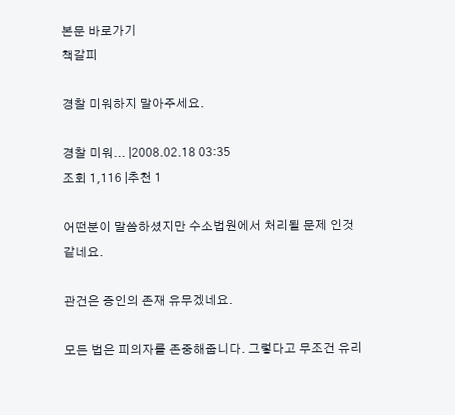본문 바로가기
책갈피

경찰 미워하지 말아주세요.

경찰 미워... |2008.02.18 03:35
조회 1,116 |추천 1

어떤분이 말씀하셨지만 수소법원에서 처리될 문제 인것 같네요.

관건은 증인의 존재 유무겠네요.

모든 법은 피의자를 존중해줍니다. 그렇다고 무조건 유리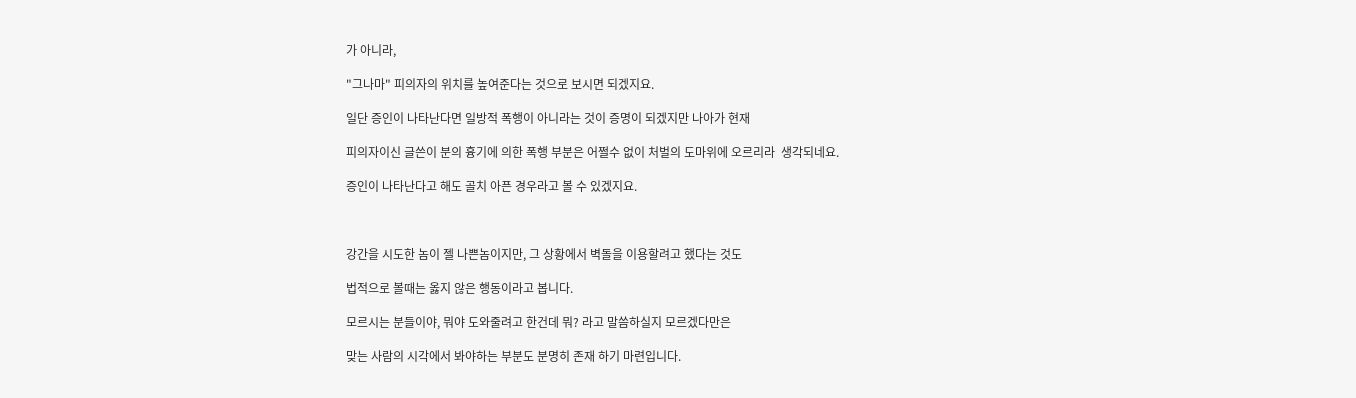가 아니라,

"그나마" 피의자의 위치를 높여준다는 것으로 보시면 되겠지요.

일단 증인이 나타난다면 일방적 폭행이 아니라는 것이 증명이 되겠지만 나아가 현재

피의자이신 글쓴이 분의 흉기에 의한 폭행 부분은 어쩔수 없이 처벌의 도마위에 오르리라  생각되네요.

증인이 나타난다고 해도 골치 아픈 경우라고 볼 수 있겠지요.



강간을 시도한 놈이 젤 나쁜놈이지만, 그 상황에서 벽돌을 이용할려고 했다는 것도

법적으로 볼때는 옳지 않은 행동이라고 봅니다.

모르시는 분들이야, 뭐야 도와줄려고 한건데 뭐? 라고 말씀하실지 모르겠다만은

맞는 사람의 시각에서 봐야하는 부분도 분명히 존재 하기 마련입니다.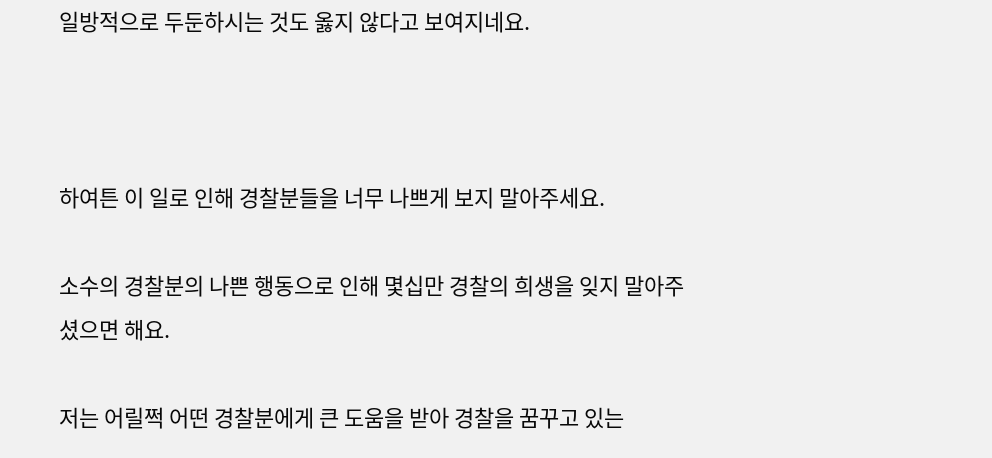일방적으로 두둔하시는 것도 옳지 않다고 보여지네요.



하여튼 이 일로 인해 경찰분들을 너무 나쁘게 보지 말아주세요.

소수의 경찰분의 나쁜 행동으로 인해 몇십만 경찰의 희생을 잊지 말아주셨으면 해요.

저는 어릴쩍 어떤 경찰분에게 큰 도움을 받아 경찰을 꿈꾸고 있는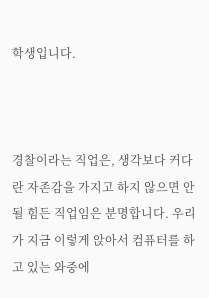학생입니다.



경찰이라는 직업은, 생각보다 커다란 자존감을 가지고 하지 않으면 안될 힘든 직업임은 분명합니다. 우리가 지금 이렇게 앉아서 컴퓨터를 하고 있는 와중에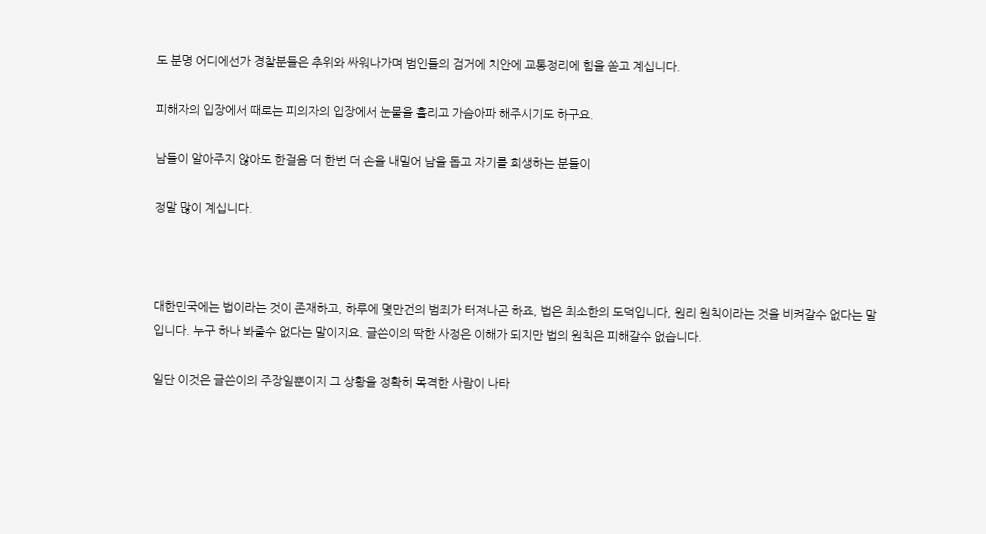도 분명 어디에선가 경찰분들은 추위와 싸워나가며 범인들의 검거에 치안에 교통정리에 힘을 쏟고 계십니다.

피해자의 입장에서 때로는 피의자의 입장에서 눈물을 흘리고 가슴아파 해주시기도 하구요.

남들이 알아주지 않아도 한걸음 더 한번 더 손을 내밀어 남을 돕고 자기를 희생하는 분들이

정말 많이 계십니다.



대한민국에는 법이라는 것이 존재하고, 하루에 몇만건의 범죄가 터져나곤 하죠, 법은 최소한의 도덕입니다, 원리 원칙이라는 것을 비켜갈수 없다는 말입니다. 누구 하나 봐줄수 없다는 말이지요. 글쓴이의 딱한 사정은 이해가 되지만 법의 원칙은 피해갈수 없습니다.

일단 이것은 글쓴이의 주장일뿐이지 그 상황을 정확히 목격한 사람이 나타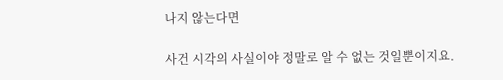나지 않는다면

사건 시각의 사실이야 정말로 알 수 없는 것일뿐이지요.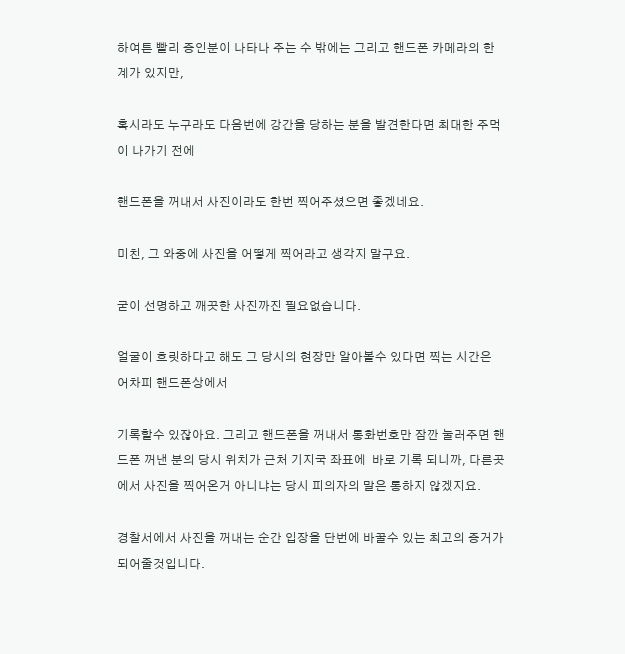하여튼 빨리 증인분이 나타나 주는 수 밖에는 그리고 핸드폰 카메라의 한계가 있지만,

혹시라도 누구라도 다음번에 강간을 당하는 분을 발견한다면 최대한 주먹이 나가기 전에

핸드폰을 꺼내서 사진이라도 한번 찍어주셨으면 좋겠네요.

미친, 그 와중에 사진을 어떻게 찍어라고 생각지 말구요.

굳이 선명하고 깨끗한 사진까진 필요없습니다.

얼굴이 흐릿하다고 해도 그 당시의 현장만 알아볼수 있다면 찍는 시간은 어차피 핸드폰상에서

기록할수 있잖아요. 그리고 핸드폰을 꺼내서 통화번호만 잠깐 눌러주면 핸드폰 꺼낸 분의 당시 위치가 근처 기지국 좌표에  바로 기록 되니까, 다른곳에서 사진을 찍어온거 아니냐는 당시 피의자의 말은 통하지 않겠지요.

경찰서에서 사진을 꺼내는 순간 입장을 단번에 바꿀수 있는 최고의 증거가 되어줄것입니다.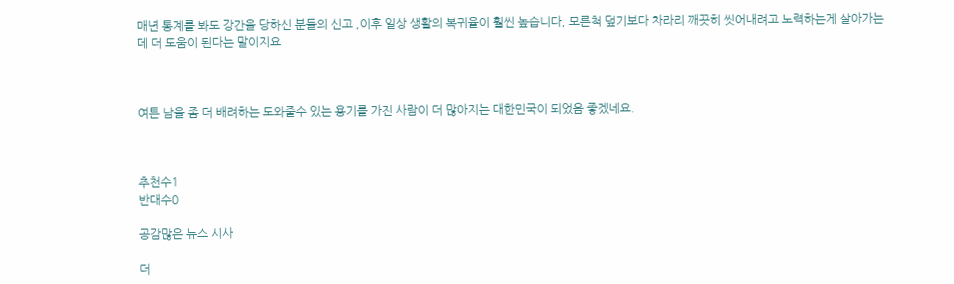매년 통계를 봐도 강간을 당하신 분들의 신고 ,이후 일상 생활의 복귀율이 훨씬 높습니다, 모른척 덮기보다 차라리 깨끗히 씻어내려고 노력하는게 살아가는데 더 도움이 된다는 말이지요



여튼 남을 좀 더 배려하는 도와줄수 있는 용기를 가진 사람이 더 많아지는 대한민국이 되었음 좋겠네요.



추천수1
반대수0

공감많은 뉴스 시사

더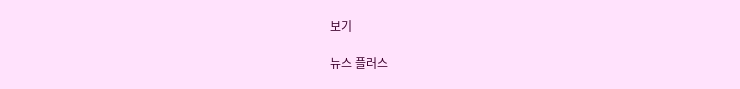보기

뉴스 플러스